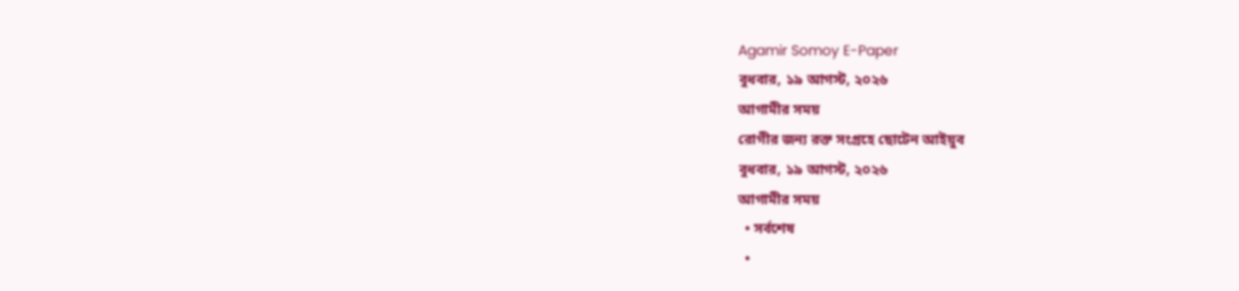Agamir Somoy E-Paper
বুধবার, ১৯ আগস্ট, ২০২৬
আগামীর সময়
রোগীর জন্য রক্ত সংগ্রহে ছোটেন আইয়ুব
বুধবার, ১৯ আগস্ট, ২০২৬
আগামীর সময়
  • সর্বশেষ
  •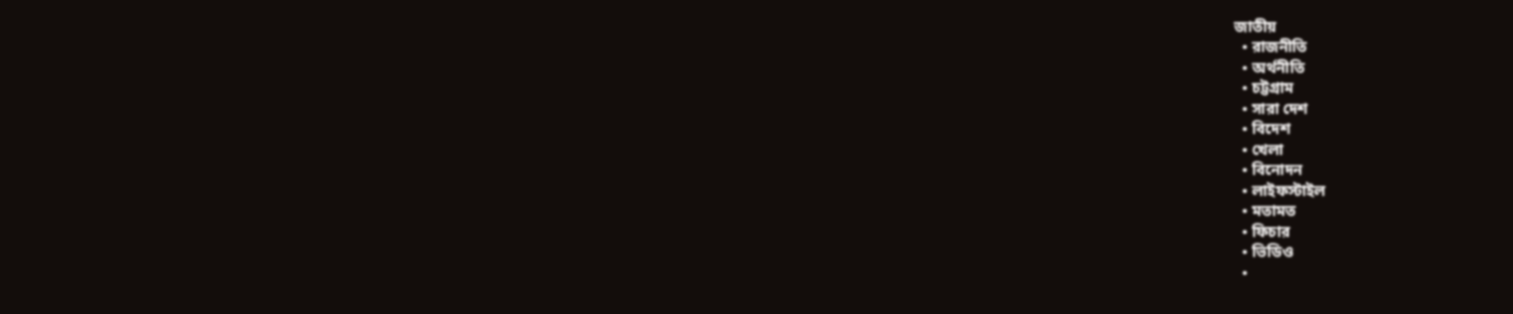জাতীয়
  • রাজনীতি
  • অর্থনীতি
  • চট্টগ্রাম
  • সারা দেশ
  • বিদেশ
  • খেলা
  • বিনোদন
  • লাইফস্টাইল
  • মতামত
  • ফিচার
  • ভিডিও
  •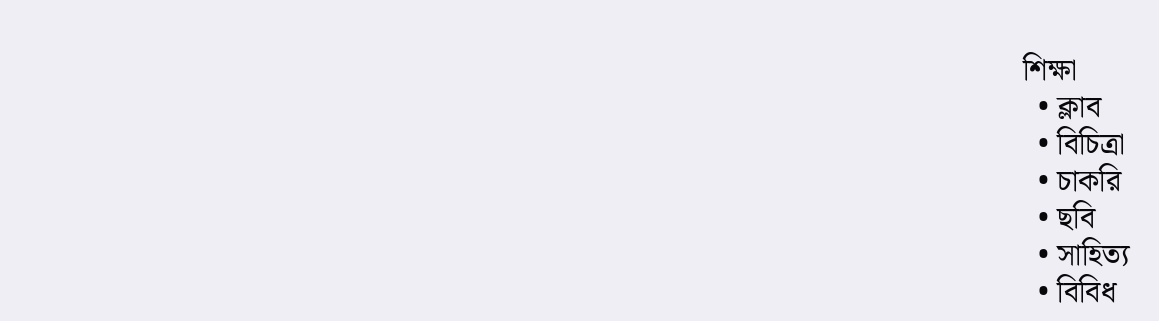শিক্ষা
  • ক্লাব
  • বিচিত্রা
  • চাকরি
  • ছবি
  • সাহিত্য
  • বিবিধ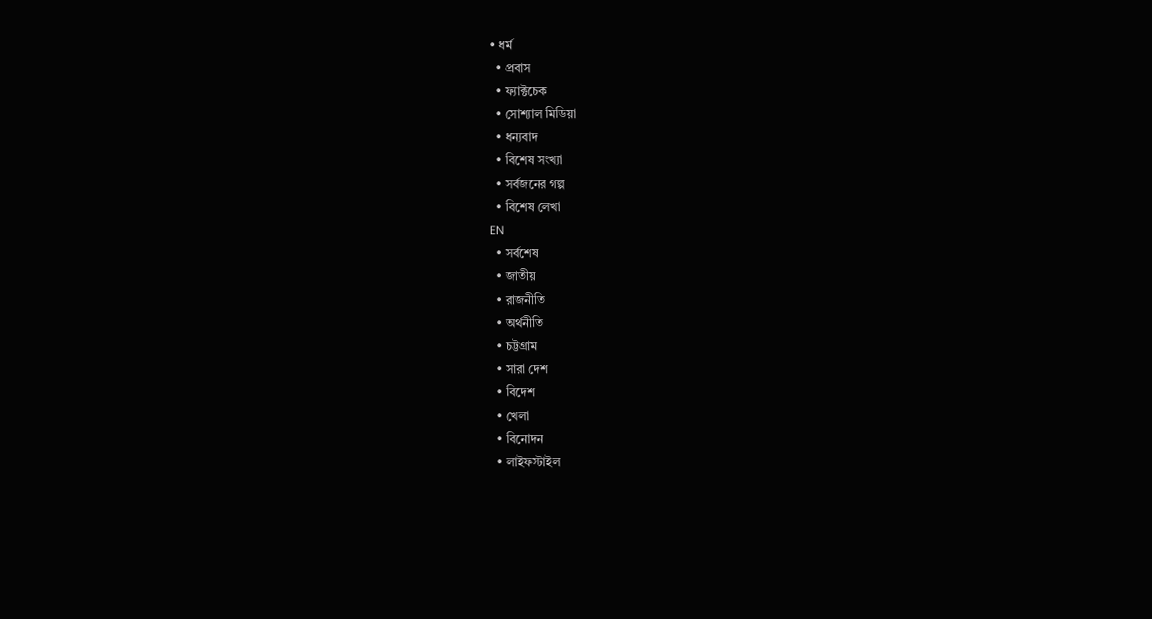• ধর্ম
  • প্রবাস
  • ফ্যাক্টচেক
  • সোশ্যাল মিডিয়া
  • ধন্যবাদ
  • বিশেষ সংখ্যা
  • সর্বজনের গল্প
  • বিশেষ লেখা
EN
  • সর্বশেষ
  • জাতীয়
  • রাজনীতি
  • অর্থনীতি
  • চট্টগ্রাম
  • সারা দেশ
  • বিদেশ
  • খেলা
  • বিনোদন
  • লাইফস্টাইল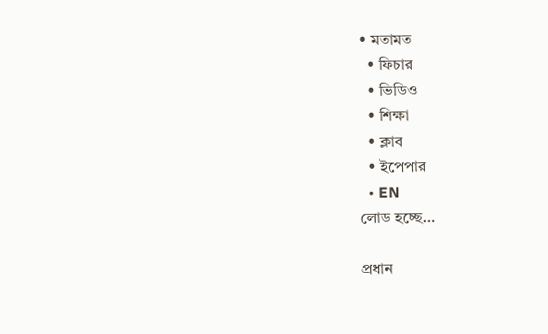• মতামত
  • ফিচার
  • ভিডিও
  • শিক্ষা
  • ক্লাব
  • ইপেপার
  • EN
লোড হচ্ছে…

প্রধান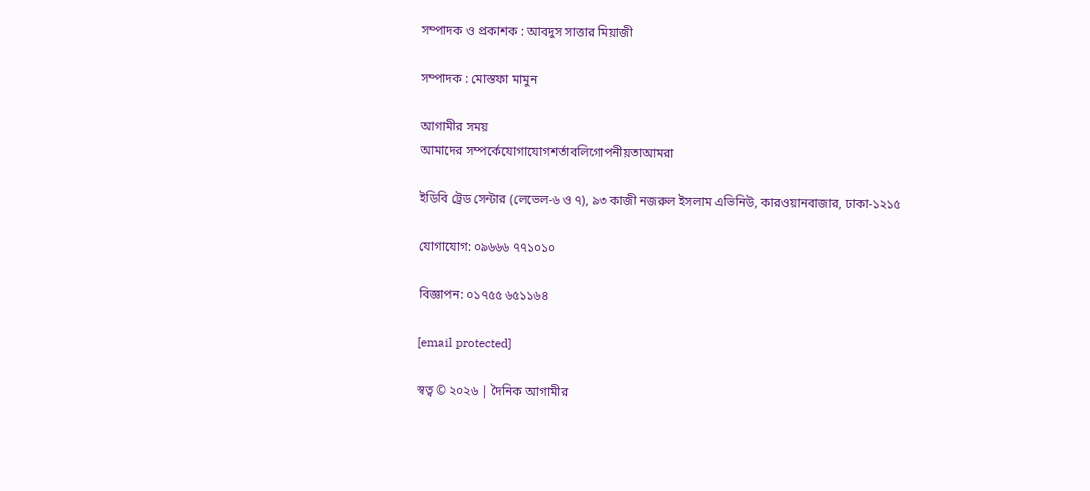সম্পাদক ও প্রকাশক : আবদুস সাত্তার মিয়াজী

সম্পাদক : মোস্তফা মামুন

আগামীর সময়
আমাদের সম্পর্কেযোগাযোগশর্তাবলিগোপনীয়তাআমরা

ইডিবি ট্রেড সেন্টার (লেভেল-৬ ও ৭), ৯৩ কাজী নজরুল ইসলাম এভিনিউ, কারওয়ানবাজার, ঢাকা-১২১৫

যোগাযোগ: ০৯৬৬৬ ৭৭১০১০

বিজ্ঞাপন: ০১৭৫৫ ৬৫১১৬৪

[email protected]

স্বত্ব © ২০২৬ | দৈনিক আগামীর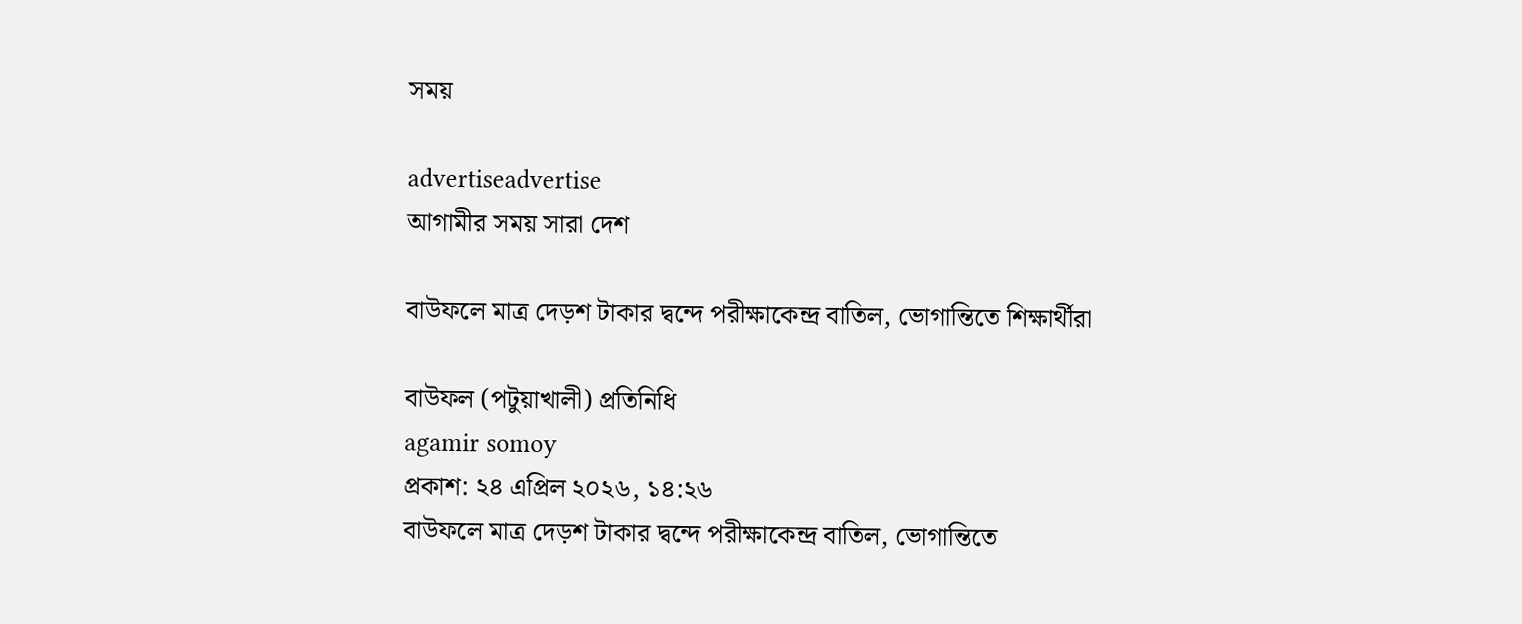সময়

advertiseadvertise
আগামীর সময় সারা দেশ

বাউফলে মাত্র দেড়শ টাকার দ্বন্দে পরীক্ষাকেন্দ্র বাতিল, ভোগান্তিতে শিক্ষার্থীরা

বাউফল (পটুয়াখালী) প্রতিনিধি
agamir somoy
প্রকাশ: ২৪ এপ্রিল ২০২৬, ১৪:২৬
বাউফলে মাত্র দেড়শ টাকার দ্বন্দে পরীক্ষাকেন্দ্র বাতিল, ভোগান্তিতে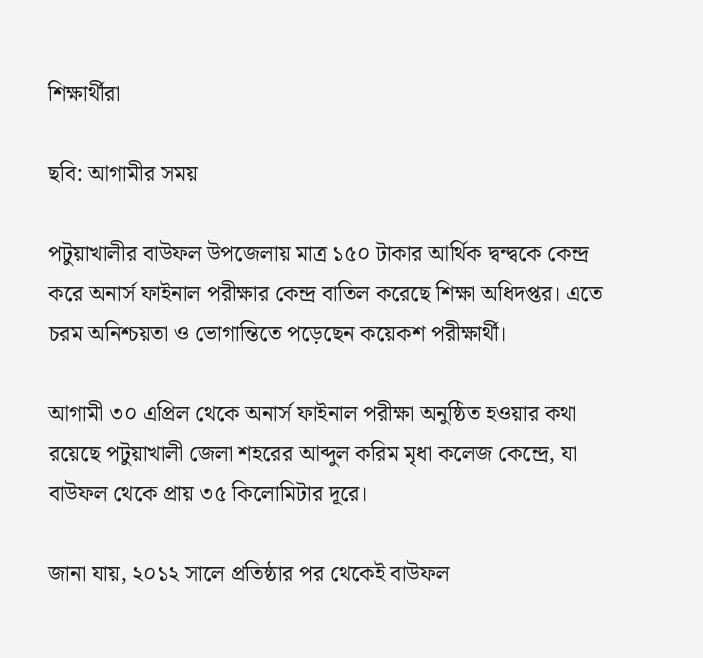শিক্ষার্থীরা

ছবি: আগামীর সময়

পটুয়াখালীর বাউফল উপজেলায় মাত্র ১৫০ টাকার আর্থিক দ্বন্দ্বকে কেন্দ্র করে অনার্স ফাইনাল পরীক্ষার কেন্দ্র বাতিল করেছে শিক্ষা অধিদপ্তর। এতে চরম অনিশ্চয়তা ও ভোগান্তিতে পড়েছেন কয়েকশ পরীক্ষার্থী।

আগামী ৩০ এপ্রিল থেকে অনার্স ফাইনাল পরীক্ষা অনুষ্ঠিত হওয়ার কথা রয়েছে পটুয়াখালী জেলা শহরের আব্দুল করিম মৃধা কলেজ কেন্দ্রে, যা বাউফল থেকে প্রায় ৩৫ কিলোমিটার দূরে।

জানা যায়, ২০১২ সালে প্রতিষ্ঠার পর থেকেই বাউফল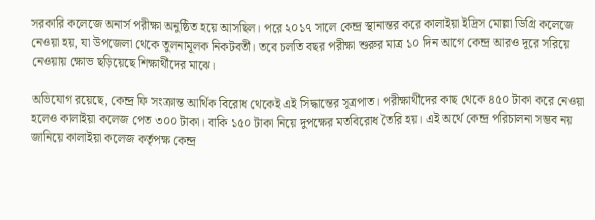সরকারি কলেজে অনার্স পরীক্ষা অনুষ্ঠিত হয়ে আসছিল। পরে ২০১৭ সালে কেন্দ্র স্থানান্তর করে কালাইয়া ইদ্রিস মোল্লা ডিগ্রি কলেজে নেওয়া হয়, যা উপজেলা থেকে তুলনামূলক নিকটবর্তী। তবে চলতি বছর পরীক্ষা শুরুর মাত্র ১০ দিন আগে কেন্দ্র আরও দূরে সরিয়ে নেওয়ায় ক্ষোভ ছড়িয়েছে শিক্ষার্থীদের মাঝে।

অভিযোগ রয়েছে, কেন্দ্র ফি সংক্রান্ত আর্থিক বিরোধ থেকেই এই সিদ্ধান্তের সূত্রপাত। পরীক্ষার্থীদের কাছ থেকে ৪৫০ টাকা করে নেওয়া হলেও কালাইয়া কলেজ পেত ৩০০ টাকা। বাকি ১৫০ টাকা নিয়ে দুপক্ষের মতবিরোধ তৈরি হয়। এই অর্থে কেন্দ্র পরিচালনা সম্ভব নয় জানিয়ে কালাইয়া কলেজ কর্তৃপক্ষ কেন্দ্র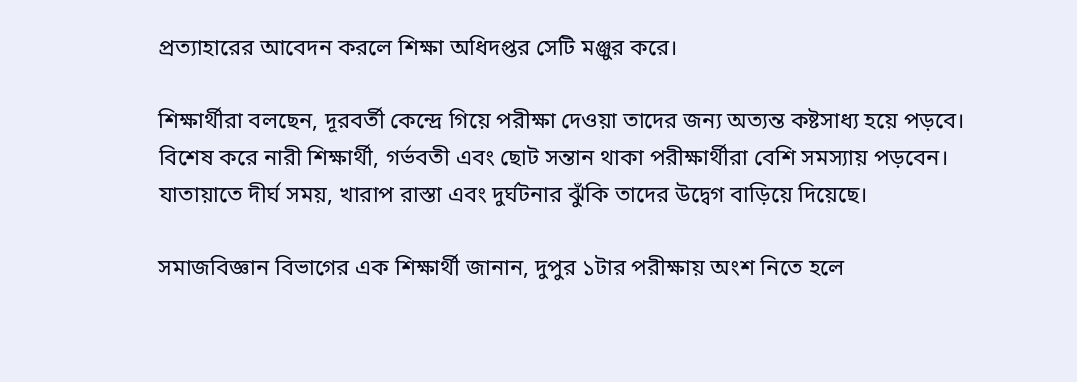প্রত্যাহারের আবেদন করলে শিক্ষা অধিদপ্তর সেটি মঞ্জুর করে।

শিক্ষার্থীরা বলছেন, দূরবর্তী কেন্দ্রে গিয়ে পরীক্ষা দেওয়া তাদের জন্য অত্যন্ত কষ্টসাধ্য হয়ে পড়বে। বিশেষ করে নারী শিক্ষার্থী, গর্ভবতী এবং ছোট সন্তান থাকা পরীক্ষার্থীরা বেশি সমস্যায় পড়বেন। যাতায়াতে দীর্ঘ সময়, খারাপ রাস্তা এবং দুর্ঘটনার ঝুঁকি তাদের উদ্বেগ বাড়িয়ে দিয়েছে।

সমাজবিজ্ঞান বিভাগের এক শিক্ষার্থী জানান, দুপুর ১টার পরীক্ষায় অংশ নিতে হলে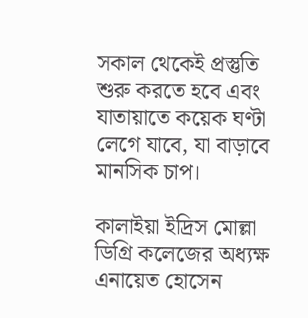সকাল থেকেই প্রস্তুতি শুরু করতে হবে এবং যাতায়াতে কয়েক ঘণ্টা লেগে যাবে, যা বাড়াবে মানসিক চাপ।

কালাইয়া ইদ্রিস মোল্লা ডিগ্রি কলেজের অধ্যক্ষ এনায়েত হোসেন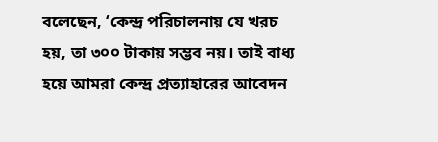বলেছেন, ‘কেন্দ্র পরিচালনায় যে খরচ হয়, তা ৩০০ টাকায় সম্ভব নয়। তাই বাধ্য হয়ে আমরা কেন্দ্র প্রত্যাহারের আবেদন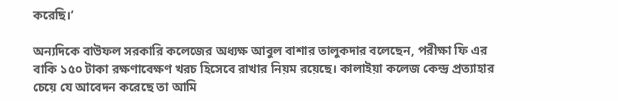করেছি।’

অন্যদিকে বাউফল সরকারি কলেজের অধ্যক্ষ আবুল বাশার তালুকদার বলেছেন, পরীক্ষা ফি এর বাকি ১৫০ টাকা রক্ষণাবেক্ষণ খরচ হিসেবে রাখার নিয়ম রয়েছে। কালাইয়া কলেজ কেন্দ্র প্রত্যাহার চেয়ে যে আবেদন করেছে তা আমি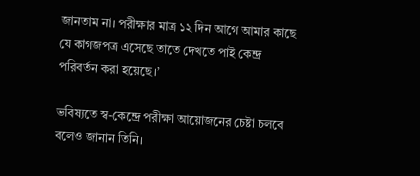জানতাম না। পরীক্ষার মাত্র ১২ দিন আগে আমার কাছে যে কাগজপত্র এসেছে তাতে দেখতে পাই কেন্দ্র পরিবর্তন করা হয়েছে।’

ভবিষ্যতে স্ব-কেন্দ্রে পরীক্ষা আয়োজনের চেষ্টা চলবে বলেও জানান তিনি।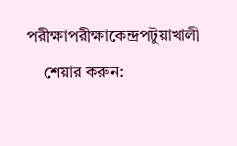পরীক্ষাপরীক্ষাকেন্দ্রপটুয়াখালী
    শেয়ার করুন: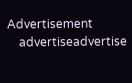Advertisement
    advertiseadvertise